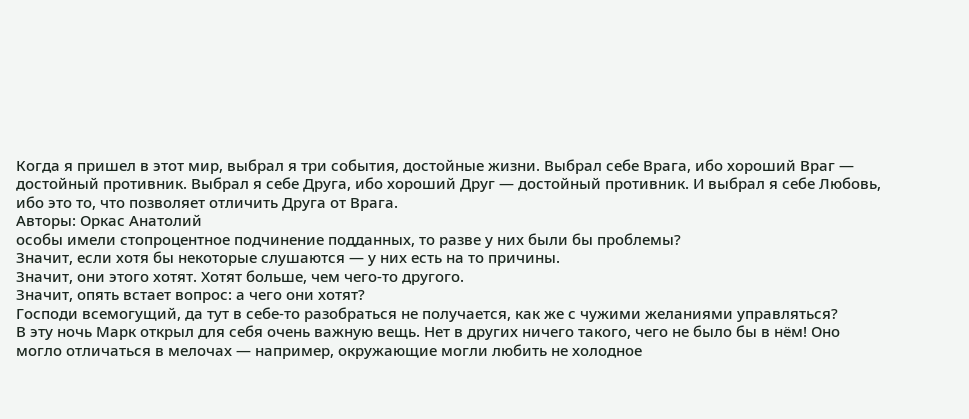Когда я пришел в этот мир, выбрал я три события, достойные жизни. Выбрал себе Врага, ибо хороший Враг — достойный противник. Выбрал я себе Друга, ибо хороший Друг — достойный противник. И выбрал я себе Любовь, ибо это то, что позволяет отличить Друга от Врага.
Авторы: Оркас Анатолий
особы имели стопроцентное подчинение подданных, то разве у них были бы проблемы?
Значит, если хотя бы некоторые слушаются — у них есть на то причины.
Значит, они этого хотят. Хотят больше, чем чего-то другого.
Значит, опять встает вопрос: а чего они хотят?
Господи всемогущий, да тут в себе-то разобраться не получается, как же с чужими желаниями управляться?
В эту ночь Марк открыл для себя очень важную вещь. Нет в других ничего такого, чего не было бы в нём! Оно могло отличаться в мелочах — например, окружающие могли любить не холодное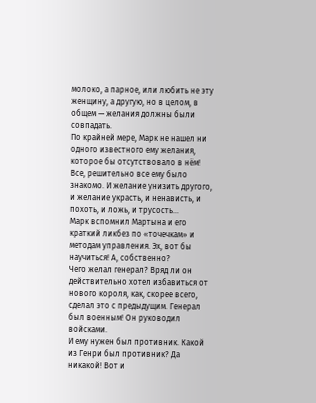молоко, а парное, или любить не эту женщину, а другую, но в целом, в общем — желания должны были совпадать.
По крайней мере, Марк не нашел ни одного известного ему желания, которое бы отсутствовало в нём! Все, решительно все ему было знакомо. И желание унизить другого, и желание украсть, и ненависть, и похоть, и ложь, и трусость…
Марк вспомнил Мартына и его краткий ликбез по «точечкам» и методам управления. Эх, вот бы научиться! А, собственно?
Чего желал генерал? Вряд ли он действительно хотел избавиться от нового короля, как, скорее всего, сделал это с предыдущим. Генерал был военным! Он руководил войсками.
И ему нужен был противник. Какой из Генри был противник? Да никакой! Вот и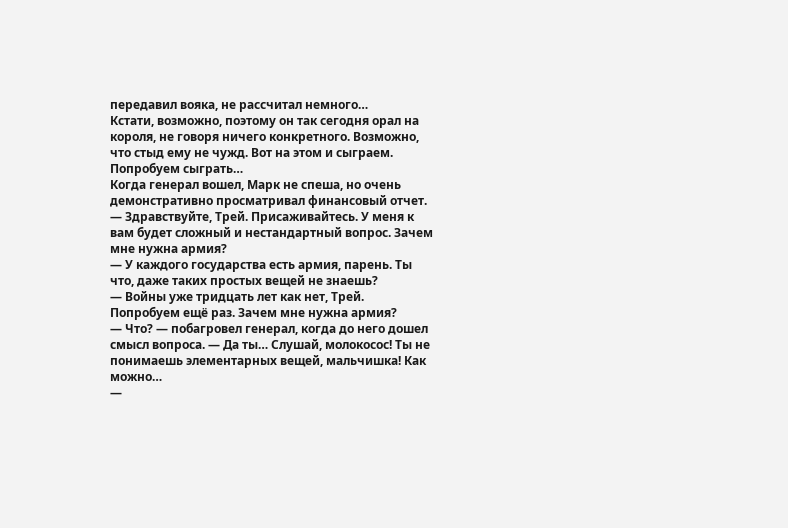передавил вояка, не рассчитал немного…
Кстати, возможно, поэтому он так сегодня орал на короля, не говоря ничего конкретного. Возможно, что стыд ему не чужд. Вот на этом и сыграем.
Попробуем сыграть…
Когда генерал вошел, Марк не спеша, но очень демонстративно просматривал финансовый отчет.
— Здравствуйте, Трей. Присаживайтесь. У меня к вам будет сложный и нестандартный вопрос. Зачем мне нужна армия?
— У каждого государства есть армия, парень. Ты что, даже таких простых вещей не знаешь?
— Войны уже тридцать лет как нет, Трей. Попробуем ещё раз. Зачем мне нужна армия?
— Что? — побагровел генерал, когда до него дошел смысл вопроса. — Да ты… Слушай, молокосос! Ты не понимаешь элементарных вещей, мальчишка! Как можно…
—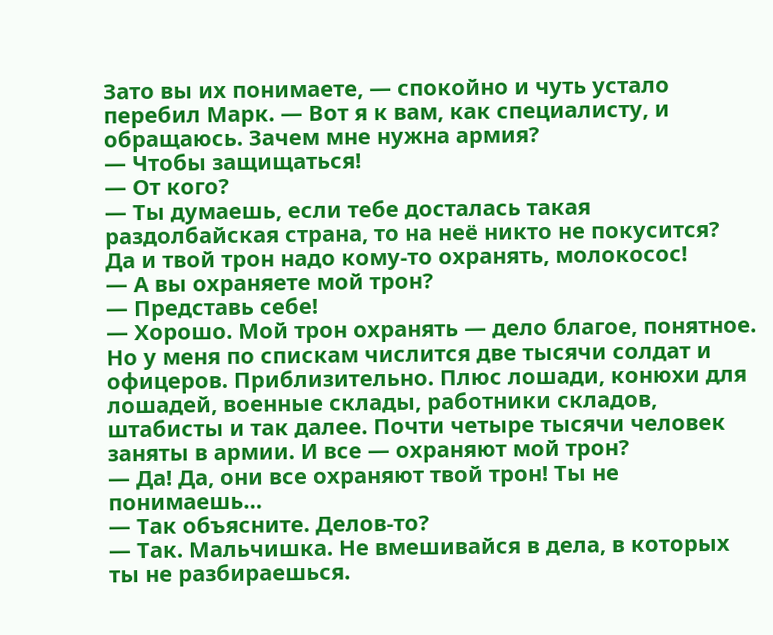Зато вы их понимаете, — спокойно и чуть устало перебил Марк. — Вот я к вам, как специалисту, и обращаюсь. Зачем мне нужна армия?
— Чтобы защищаться!
— От кого?
— Ты думаешь, если тебе досталась такая раздолбайская страна, то на неё никто не покусится? Да и твой трон надо кому-то охранять, молокосос!
— А вы охраняете мой трон?
— Представь себе!
— Хорошо. Мой трон охранять — дело благое, понятное. Но у меня по спискам числится две тысячи солдат и офицеров. Приблизительно. Плюс лошади, конюхи для лошадей, военные склады, работники складов, штабисты и так далее. Почти четыре тысячи человек заняты в армии. И все — охраняют мой трон?
— Да! Да, они все охраняют твой трон! Ты не понимаешь…
— Так объясните. Делов-то?
— Так. Мальчишка. Не вмешивайся в дела, в которых ты не разбираешься.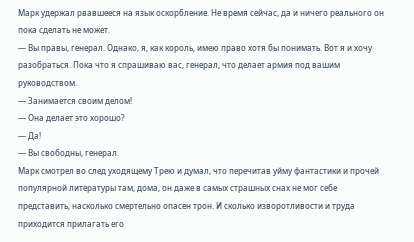Марк удержал рвавшееся на язык оскорбление. Не время сейчас, да и ничего реального он пока сделать не может.
— Вы правы, генерал. Однако, я, как король, имею право хотя бы понимать. Вот я и хочу разобраться. Пока что я спрашиваю вас, генерал, что делает армия под вашим руководством.
— Занимается своим делом!
— Она делает это хорошо?
— Да!
— Вы свободны, генерал.
Марк смотрел во след уходящему Трею и думал, что перечитав уйму фантастики и прочей популярной литературы там, дома, он даже в самых страшных снах не мог себе представить, насколько смертельно опасен трон. И сколько изворотливости и труда приходится прилагать его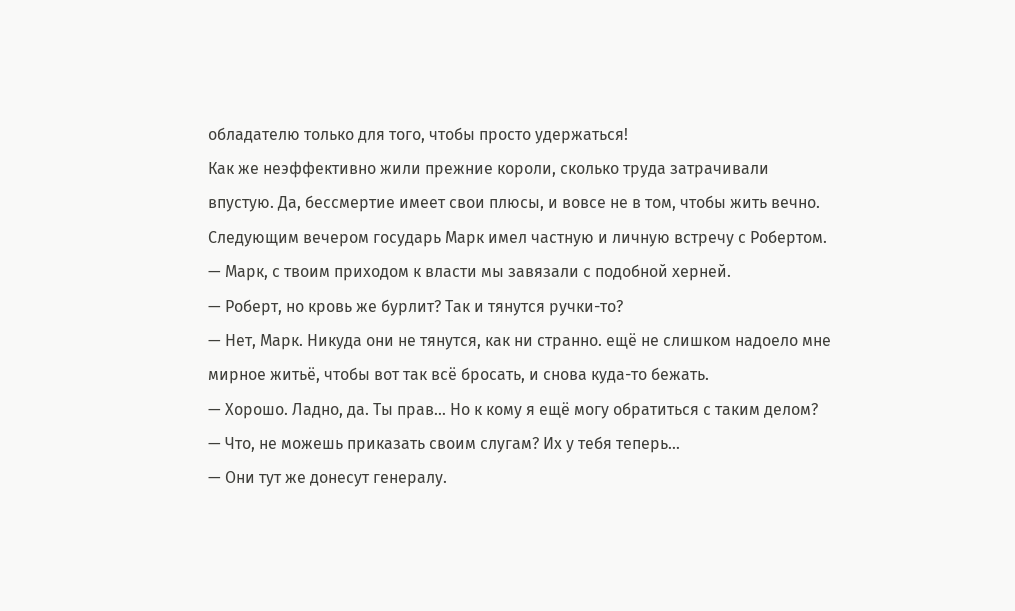обладателю только для того, чтобы просто удержаться!
Как же неэффективно жили прежние короли, сколько труда затрачивали впустую. Да, бессмертие имеет свои плюсы, и вовсе не в том, чтобы жить вечно.
Следующим вечером государь Марк имел частную и личную встречу с Робертом.
— Марк, с твоим приходом к власти мы завязали с подобной херней.
— Роберт, но кровь же бурлит? Так и тянутся ручки-то?
— Нет, Марк. Никуда они не тянутся, как ни странно. ещё не слишком надоело мне мирное житьё, чтобы вот так всё бросать, и снова куда-то бежать.
— Хорошо. Ладно, да. Ты прав… Но к кому я ещё могу обратиться с таким делом?
— Что, не можешь приказать своим слугам? Их у тебя теперь…
— Они тут же донесут генералу.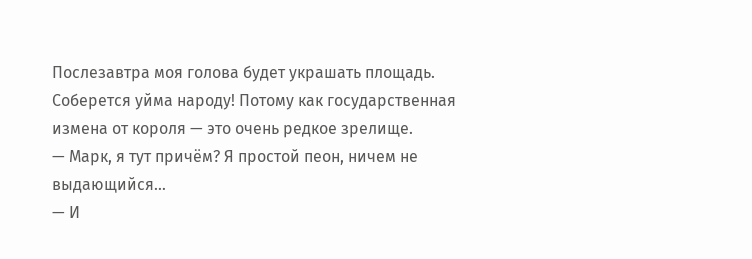Послезавтра моя голова будет украшать площадь. Соберется уйма народу! Потому как государственная измена от короля — это очень редкое зрелище.
— Марк, я тут причём? Я простой пеон, ничем не выдающийся…
— И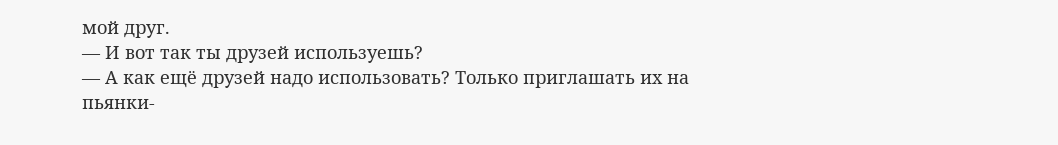мой друг.
— И вот так ты друзей используешь?
— А как ещё друзей надо использовать? Только приглашать их на пьянки-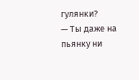гулянки?
— Ты даже на пьянку ни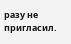разу не пригласил.